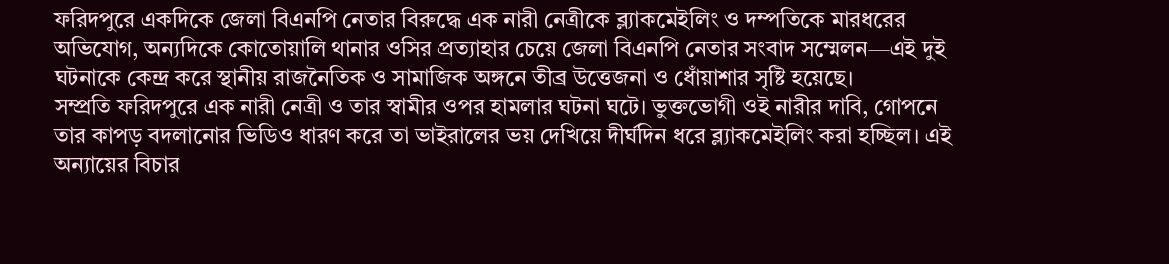ফরিদপুরে একদিকে জেলা বিএনপি নেতার বিরুদ্ধে এক নারী নেত্রীকে ব্ল্যাকমেইলিং ও দম্পতিকে মারধরের অভিযোগ, অন্যদিকে কোতোয়ালি থানার ওসির প্রত্যাহার চেয়ে জেলা বিএনপি নেতার সংবাদ সম্মেলন—এই দুই ঘটনাকে কেন্দ্র করে স্থানীয় রাজনৈতিক ও সামাজিক অঙ্গনে তীব্র উত্তেজনা ও ধোঁয়াশার সৃষ্টি হয়েছে।
সম্প্রতি ফরিদপুরে এক নারী নেত্রী ও তার স্বামীর ওপর হামলার ঘটনা ঘটে। ভুক্তভোগী ওই নারীর দাবি, গোপনে তার কাপড় বদলানোর ভিডিও ধারণ করে তা ভাইরালের ভয় দেখিয়ে দীর্ঘদিন ধরে ব্ল্যাকমেইলিং করা হচ্ছিল। এই অন্যায়ের বিচার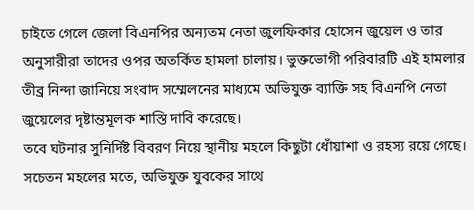চাইতে গেলে জেলা বিএনপির অন্যতম নেতা জুলফিকার হোসেন জুয়েল ও তার অনুসারীরা তাদের ওপর অতর্কিত হামলা চালায়। ভুক্তভোগী পরিবারটি এই হামলার তীব্র নিন্দা জানিয়ে সংবাদ সম্মেলনের মাধ্যমে অভিযুক্ত ব্যাক্তি সহ বিএনপি নেতা জুয়েলের দৃষ্টান্তমূলক শাস্তি দাবি করেছে।
তবে ঘটনার সুনির্দিষ্ট বিবরণ নিয়ে স্থানীয় মহলে কিছুটা ধোঁয়াশা ও রহস্য রয়ে গেছে। সচেতন মহলের মতে, অভিযুক্ত যুবকের সাথে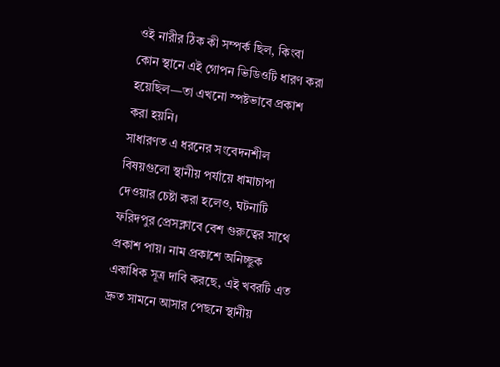ওই নারীর ঠিক কী সম্পর্ক ছিল, কিংবা কোন স্থানে এই গোপন ভিডিওটি ধারণ করা হয়েছিল—তা এখনো স্পষ্টভাবে প্রকাশ করা হয়নি।
সাধারণত এ ধরনের সংবেদনশীল বিষয়গুলো স্থানীয় পর্যায়ে ধামাচাপা দেওয়ার চেষ্টা করা হলেও, ঘটনাটি ফরিদপুর প্রেসক্লাবে বেশ গুরুত্বের সাথে প্রকাশ পায়। নাম প্রকাশে অনিচ্ছুক একাধিক সূত্র দাবি করছে, এই খবরটি এত দ্রুত সামনে আসার পেছনে স্থানীয়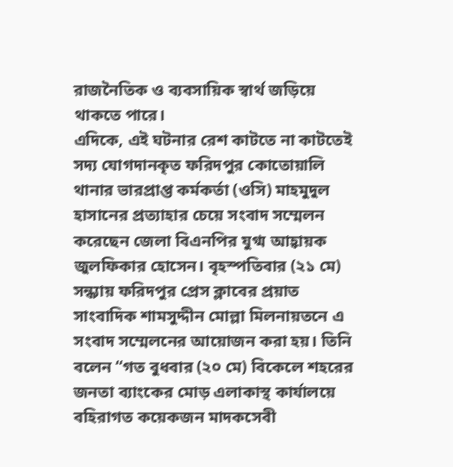রাজনৈতিক ও ব্যবসায়িক স্বার্থ জড়িয়ে থাকতে পারে।
এদিকে, এই ঘটনার রেশ কাটতে না কাটতেই সদ্য যোগদানকৃত ফরিদপুর কোতোয়ালি থানার ভারপ্রাপ্ত কর্মকর্তা (ওসি) মাহমুদুল হাসানের প্রত্যাহার চেয়ে সংবাদ সম্মেলন করেছেন জেলা বিএনপির যুগ্ম আহ্বায়ক জুলফিকার হোসেন। বৃহস্পতিবার (২১ মে) সন্ধ্যায় ফরিদপুর প্রেস ক্লাবের প্রয়াত সাংবাদিক শামসুদ্দীন মোল্লা মিলনায়তনে এ সংবাদ সম্মেলনের আয়োজন করা হয়। তিনি বলেন “গত বুধবার (২০ মে) বিকেলে শহরের জনতা ব্যাংকের মোড় এলাকাস্থ কার্যালয়ে বহিরাগত কয়েকজন মাদকসেবী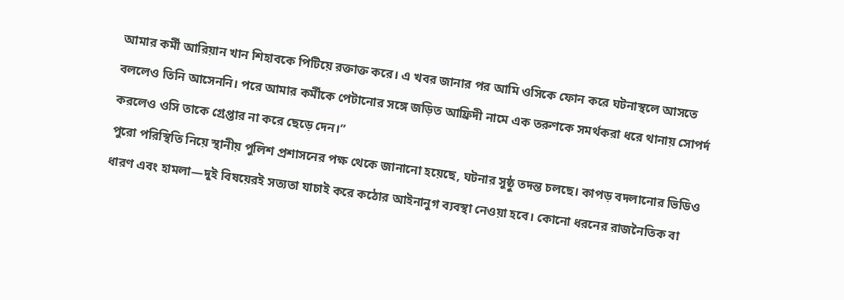আমার কর্মী আরিয়ান খান শিহাবকে পিটিয়ে রক্তাক্ত করে। এ খবর জানার পর আমি ওসিকে ফোন করে ঘটনাস্থলে আসতে বললেও তিনি আসেননি। পরে আমার কর্মীকে পেটানোর সঙ্গে জড়িত আফ্রিদী নামে এক তরুণকে সমর্থকরা ধরে থানায় সোপর্দ করলেও ওসি তাকে গ্রেপ্তার না করে ছেড়ে দেন।”
পুরো পরিস্থিতি নিয়ে স্থানীয় পুলিশ প্রশাসনের পক্ষ থেকে জানানো হয়েছে, ঘটনার সুষ্ঠু তদন্ত চলছে। কাপড় বদলানোর ভিডিও ধারণ এবং হামলা—দুই বিষয়েরই সত্যতা যাচাই করে কঠোর আইনানুগ ব্যবস্থা নেওয়া হবে। কোনো ধরনের রাজনৈতিক বা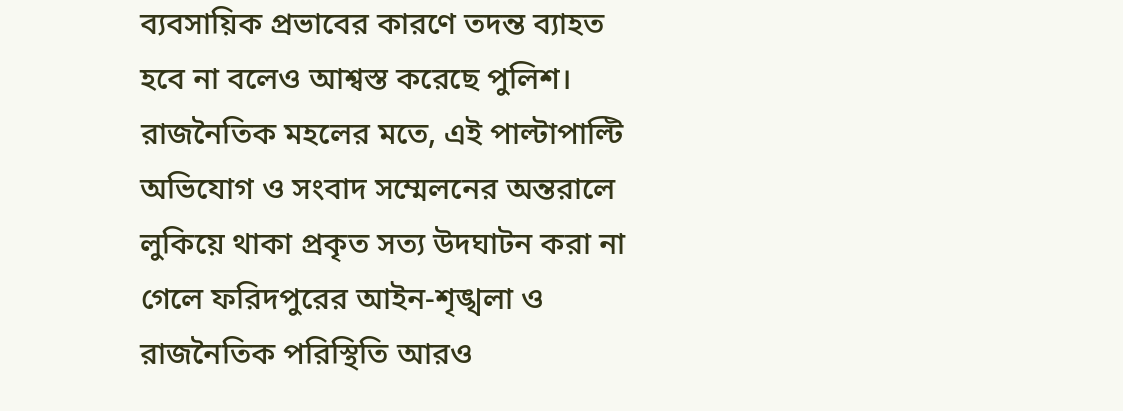ব্যবসায়িক প্রভাবের কারণে তদন্ত ব্যাহত হবে না বলেও আশ্বস্ত করেছে পুলিশ।
রাজনৈতিক মহলের মতে, এই পাল্টাপাল্টি অভিযোগ ও সংবাদ সম্মেলনের অন্তরালে লুকিয়ে থাকা প্রকৃত সত্য উদঘাটন করা না গেলে ফরিদপুরের আইন-শৃঙ্খলা ও রাজনৈতিক পরিস্থিতি আরও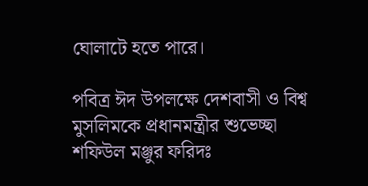ঘোলাটে হতে পারে।

পবিত্র ঈদ উপলক্ষে দেশবাসী ও বিশ্ব মুসলিমকে প্রধানমন্ত্রীর শুভেচ্ছা
শফিউল মঞ্জুর ফরিদঃ